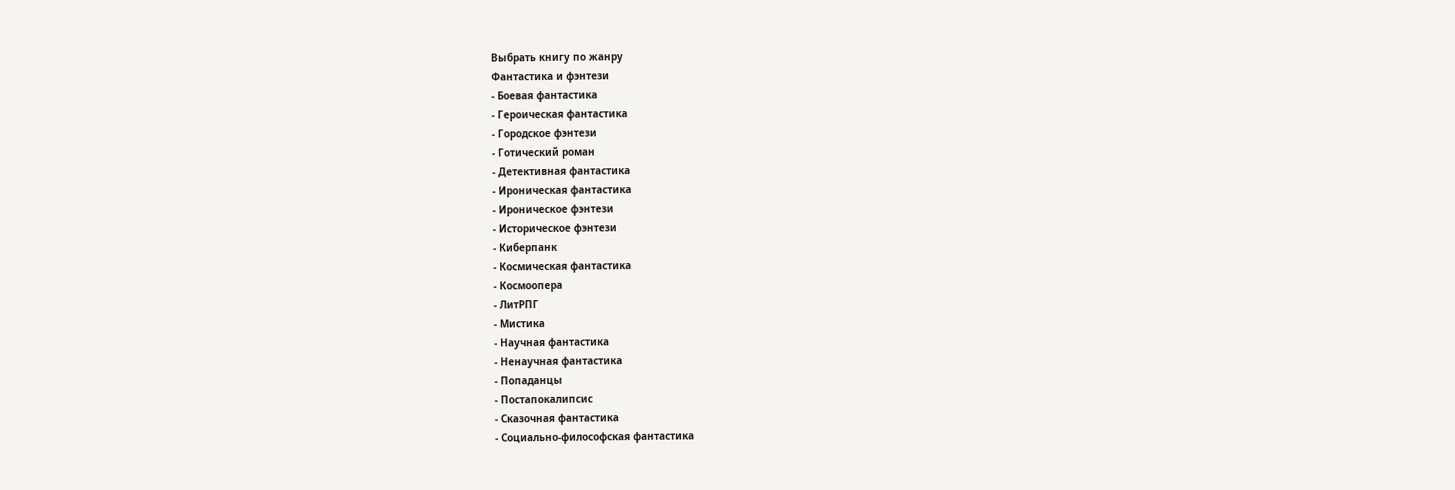Выбрать книгу по жанру
Фантастика и фэнтези
- Боевая фантастика
- Героическая фантастика
- Городское фэнтези
- Готический роман
- Детективная фантастика
- Ироническая фантастика
- Ироническое фэнтези
- Историческое фэнтези
- Киберпанк
- Космическая фантастика
- Космоопера
- ЛитРПГ
- Мистика
- Научная фантастика
- Ненаучная фантастика
- Попаданцы
- Постапокалипсис
- Сказочная фантастика
- Социально-философская фантастика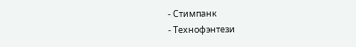- Стимпанк
- Технофэнтези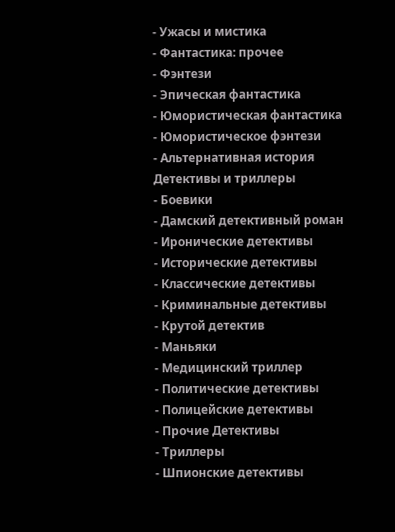- Ужасы и мистика
- Фантастика: прочее
- Фэнтези
- Эпическая фантастика
- Юмористическая фантастика
- Юмористическое фэнтези
- Альтернативная история
Детективы и триллеры
- Боевики
- Дамский детективный роман
- Иронические детективы
- Исторические детективы
- Классические детективы
- Криминальные детективы
- Крутой детектив
- Маньяки
- Медицинский триллер
- Политические детективы
- Полицейские детективы
- Прочие Детективы
- Триллеры
- Шпионские детективы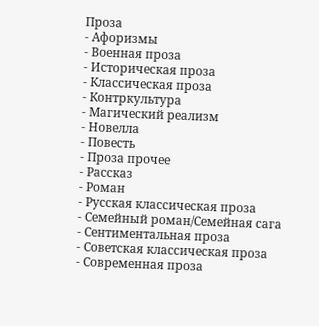Проза
- Афоризмы
- Военная проза
- Историческая проза
- Классическая проза
- Контркультура
- Магический реализм
- Новелла
- Повесть
- Проза прочее
- Рассказ
- Роман
- Русская классическая проза
- Семейный роман/Семейная сага
- Сентиментальная проза
- Советская классическая проза
- Современная проза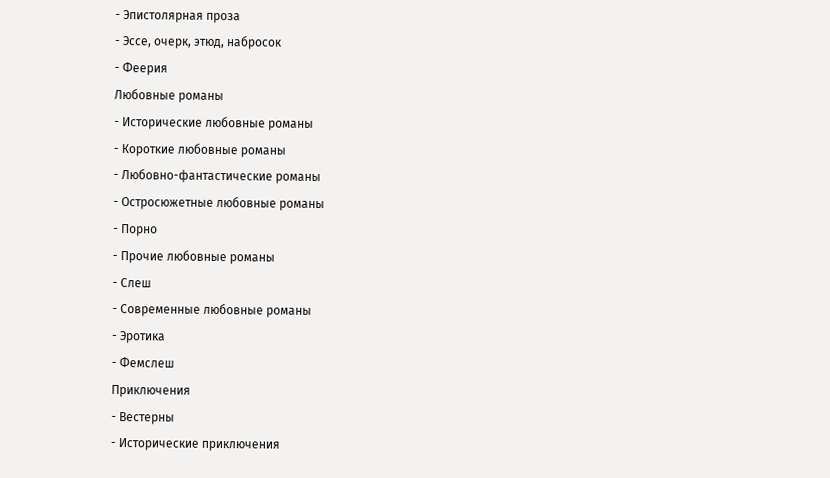- Эпистолярная проза
- Эссе, очерк, этюд, набросок
- Феерия
Любовные романы
- Исторические любовные романы
- Короткие любовные романы
- Любовно-фантастические романы
- Остросюжетные любовные романы
- Порно
- Прочие любовные романы
- Слеш
- Современные любовные романы
- Эротика
- Фемслеш
Приключения
- Вестерны
- Исторические приключения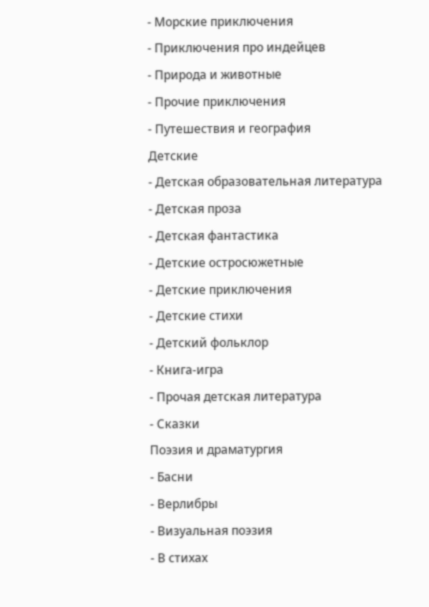- Морские приключения
- Приключения про индейцев
- Природа и животные
- Прочие приключения
- Путешествия и география
Детские
- Детская образовательная литература
- Детская проза
- Детская фантастика
- Детские остросюжетные
- Детские приключения
- Детские стихи
- Детский фольклор
- Книга-игра
- Прочая детская литература
- Сказки
Поэзия и драматургия
- Басни
- Верлибры
- Визуальная поэзия
- В стихах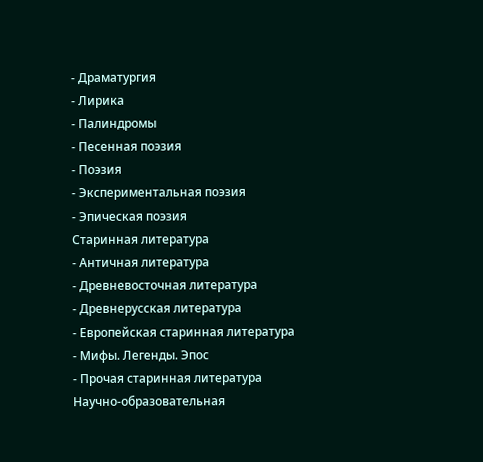- Драматургия
- Лирика
- Палиндромы
- Песенная поэзия
- Поэзия
- Экспериментальная поэзия
- Эпическая поэзия
Старинная литература
- Античная литература
- Древневосточная литература
- Древнерусская литература
- Европейская старинная литература
- Мифы. Легенды. Эпос
- Прочая старинная литература
Научно-образовательная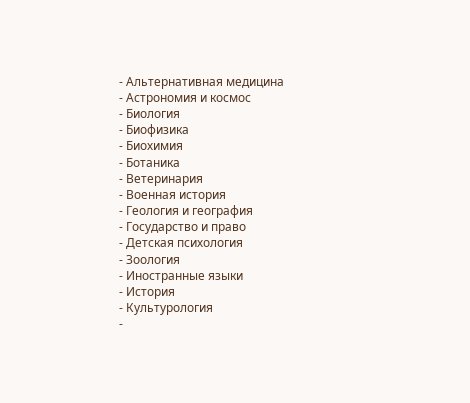- Альтернативная медицина
- Астрономия и космос
- Биология
- Биофизика
- Биохимия
- Ботаника
- Ветеринария
- Военная история
- Геология и география
- Государство и право
- Детская психология
- Зоология
- Иностранные языки
- История
- Культурология
-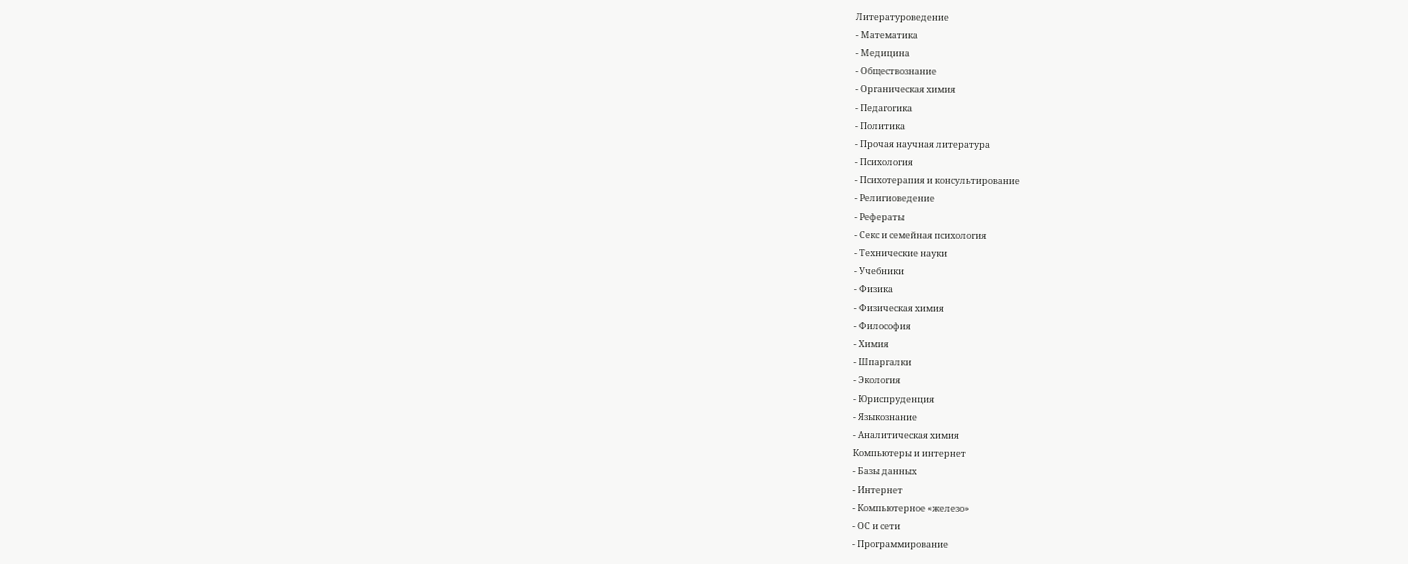Литературоведение
- Математика
- Медицина
- Обществознание
- Органическая химия
- Педагогика
- Политика
- Прочая научная литература
- Психология
- Психотерапия и консультирование
- Религиоведение
- Рефераты
- Секс и семейная психология
- Технические науки
- Учебники
- Физика
- Физическая химия
- Философия
- Химия
- Шпаргалки
- Экология
- Юриспруденция
- Языкознание
- Аналитическая химия
Компьютеры и интернет
- Базы данных
- Интернет
- Компьютерное «железо»
- ОС и сети
- Программирование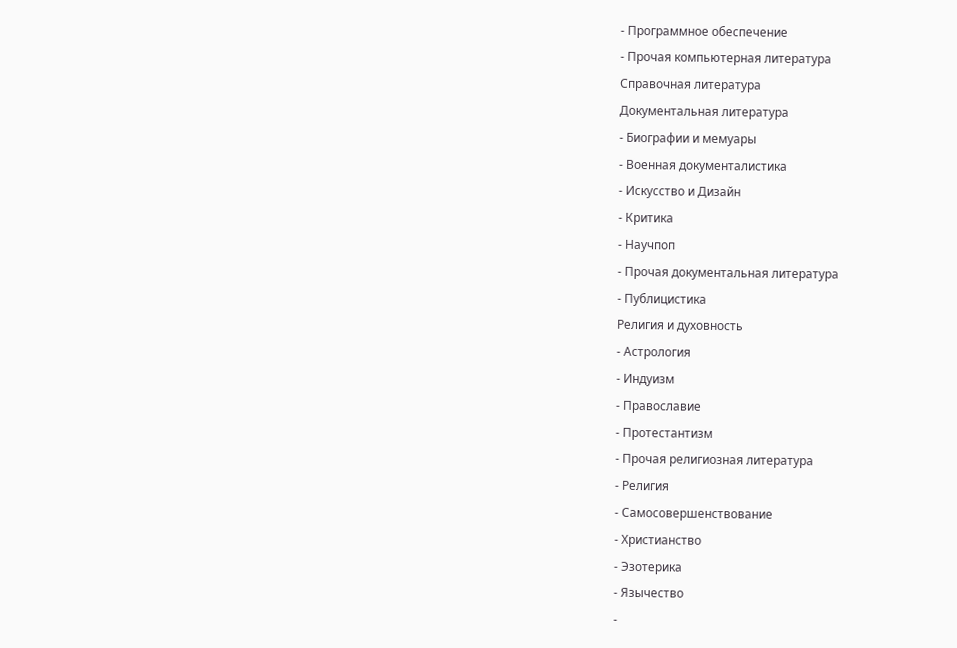- Программное обеспечение
- Прочая компьютерная литература
Справочная литература
Документальная литература
- Биографии и мемуары
- Военная документалистика
- Искусство и Дизайн
- Критика
- Научпоп
- Прочая документальная литература
- Публицистика
Религия и духовность
- Астрология
- Индуизм
- Православие
- Протестантизм
- Прочая религиозная литература
- Религия
- Самосовершенствование
- Христианство
- Эзотерика
- Язычество
-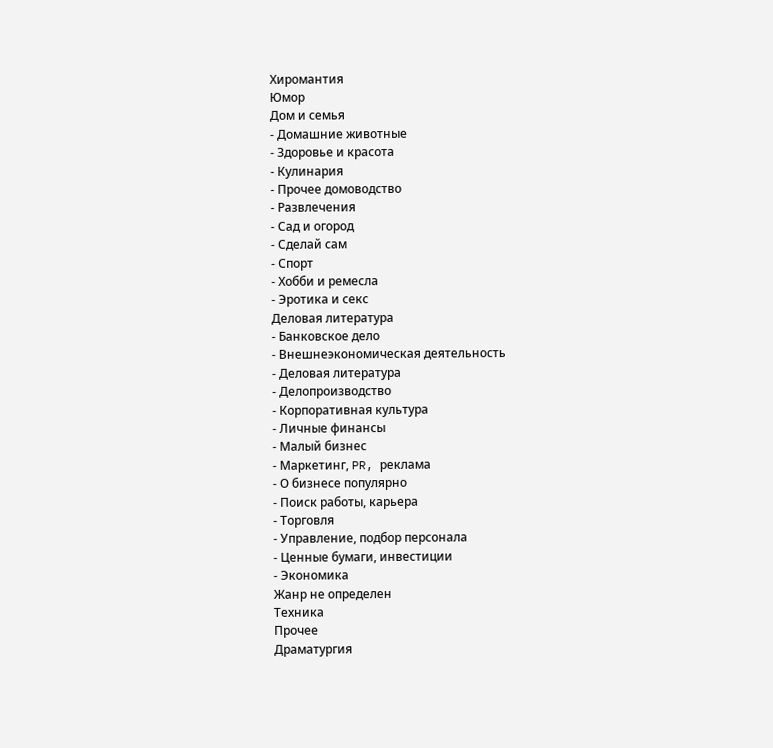Хиромантия
Юмор
Дом и семья
- Домашние животные
- Здоровье и красота
- Кулинария
- Прочее домоводство
- Развлечения
- Сад и огород
- Сделай сам
- Спорт
- Хобби и ремесла
- Эротика и секс
Деловая литература
- Банковское дело
- Внешнеэкономическая деятельность
- Деловая литература
- Делопроизводство
- Корпоративная культура
- Личные финансы
- Малый бизнес
- Маркетинг, PR, реклама
- О бизнесе популярно
- Поиск работы, карьера
- Торговля
- Управление, подбор персонала
- Ценные бумаги, инвестиции
- Экономика
Жанр не определен
Техника
Прочее
Драматургия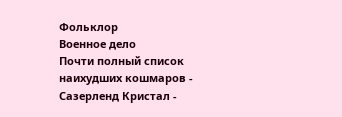Фольклор
Военное дело
Почти полный список наихудших кошмаров - Сазерленд Кристал -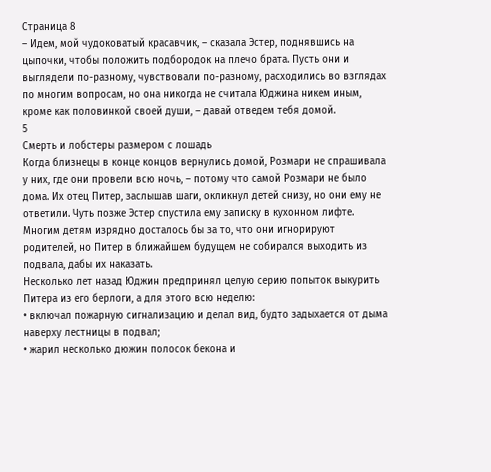Страница 8
– Идем, мой чудоковатый красавчик, – сказала Эстер, поднявшись на цыпочки, чтобы положить подбородок на плечо брата. Пусть они и выглядели по-разному, чувствовали по-разному, расходились во взглядах по многим вопросам, но она никогда не считала Юджина никем иным, кроме как половинкой своей души, – давай отведем тебя домой.
5
Смерть и лобстеры размером с лошадь
Когда близнецы в конце концов вернулись домой, Розмари не спрашивала у них, где они провели всю ночь, – потому что самой Розмари не было дома. Их отец Питер, заслышав шаги, окликнул детей снизу, но они ему не ответили. Чуть позже Эстер спустила ему записку в кухонном лифте. Многим детям изрядно досталось бы за то, что они игнорируют родителей, но Питер в ближайшем будущем не собирался выходить из подвала, дабы их наказать.
Несколько лет назад Юджин предпринял целую серию попыток выкурить Питера из его берлоги, а для этого всю неделю:
• включал пожарную сигнализацию и делал вид, будто задыхается от дыма наверху лестницы в подвал;
• жарил несколько дюжин полосок бекона и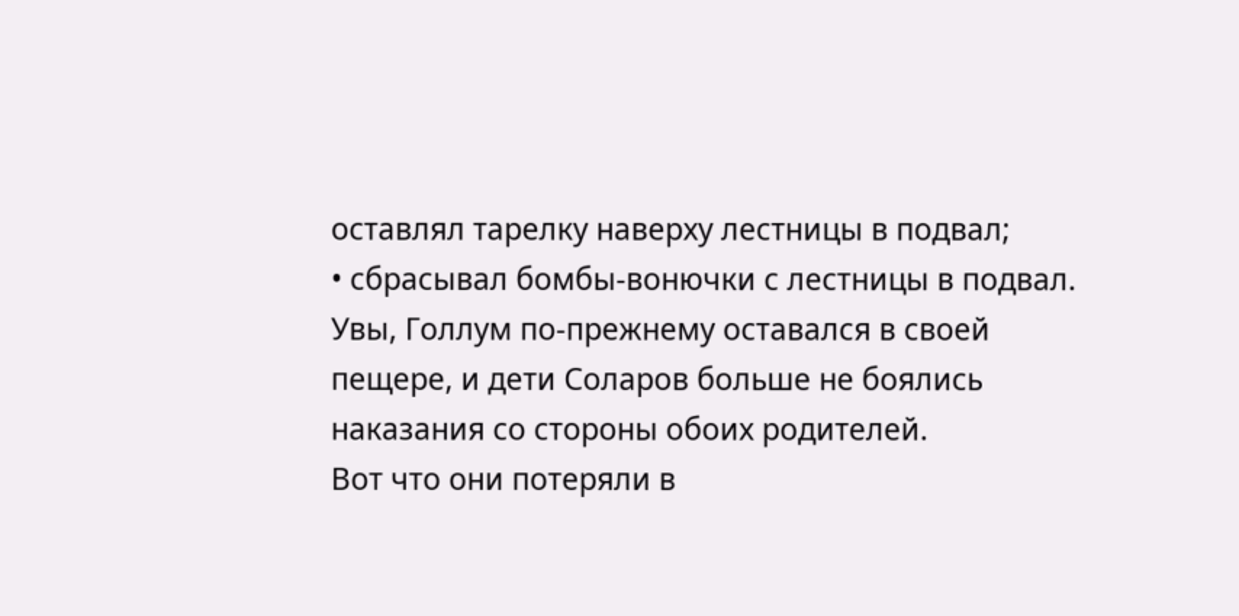оставлял тарелку наверху лестницы в подвал;
• сбрасывал бомбы-вонючки с лестницы в подвал.
Увы, Голлум по-прежнему оставался в своей пещере, и дети Соларов больше не боялись наказания со стороны обоих родителей.
Вот что они потеряли в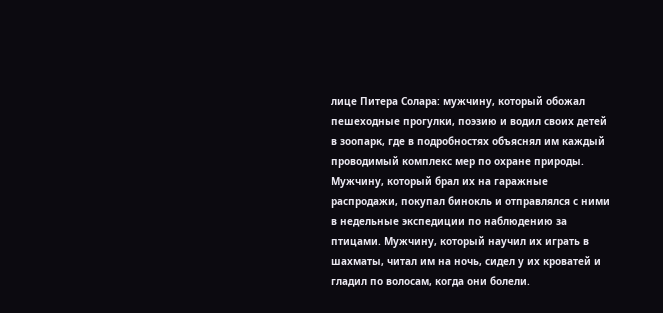лице Питера Солара: мужчину, который обожал пешеходные прогулки, поэзию и водил своих детей в зоопарк, где в подробностях объяснял им каждый проводимый комплекс мер по охране природы. Мужчину, который брал их на гаражные распродажи, покупал бинокль и отправлялся с ними в недельные экспедиции по наблюдению за птицами. Мужчину, который научил их играть в шахматы, читал им на ночь, сидел у их кроватей и гладил по волосам, когда они болели.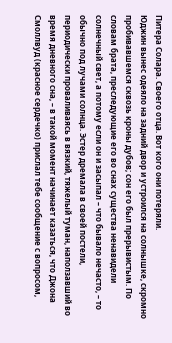Питера Солара. Своего отца. Вот кого они потеряли.
Юджин вынес одеяло на задний двор и устроился на солнышке, скромно пробивавшемся сквозь кроны дубов; сон его был прерывистым. По словам брата, преследующие его во снах существа ненавидели солнечный свет, а потому если он и засыпал – что бывало нечасто, – то обычно под лучами солнца. Эстер дремала в своей постели, периодически проваливаясь в вязкий, тяжелый туман, наползавший во время дневного сна, – в такой момент начинает казаться, что Джона Смоллвуд (красное сердечко) прислал тебе сообщение с вопросом,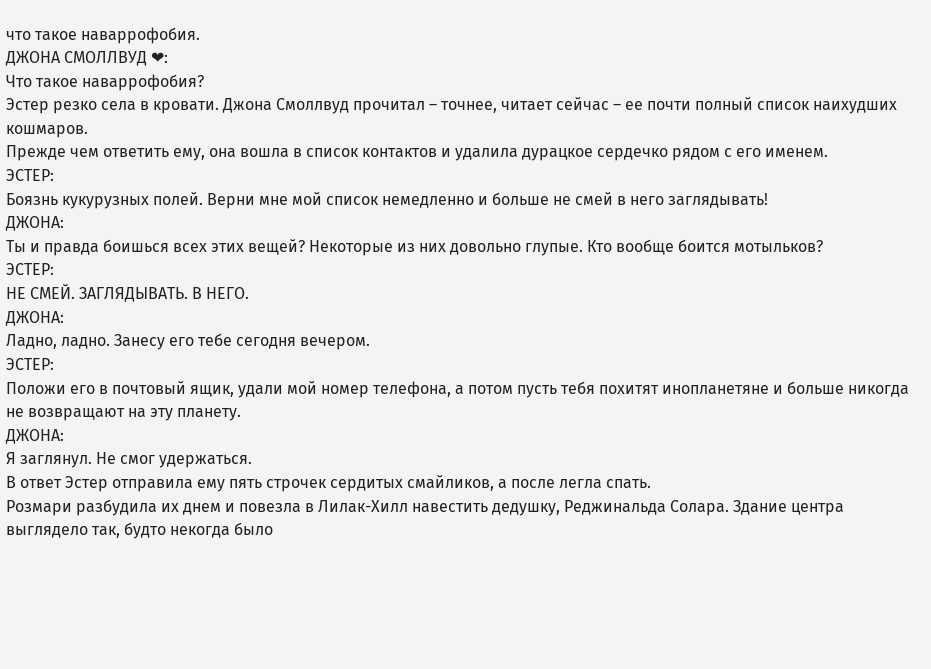что такое наваррофобия.
ДЖОНА СМОЛЛВУД ❤:
Что такое наваррофобия?
Эстер резко села в кровати. Джона Смоллвуд прочитал – точнее, читает сейчас – ее почти полный список наихудших кошмаров.
Прежде чем ответить ему, она вошла в список контактов и удалила дурацкое сердечко рядом с его именем.
ЭСТЕР:
Боязнь кукурузных полей. Верни мне мой список немедленно и больше не смей в него заглядывать!
ДЖОНА:
Ты и правда боишься всех этих вещей? Некоторые из них довольно глупые. Кто вообще боится мотыльков?
ЭСТЕР:
НЕ СМЕЙ. ЗАГЛЯДЫВАТЬ. В НЕГО.
ДЖОНА:
Ладно, ладно. Занесу его тебе сегодня вечером.
ЭСТЕР:
Положи его в почтовый ящик, удали мой номер телефона, а потом пусть тебя похитят инопланетяне и больше никогда не возвращают на эту планету.
ДЖОНА:
Я заглянул. Не смог удержаться.
В ответ Эстер отправила ему пять строчек сердитых смайликов, а после легла спать.
Розмари разбудила их днем и повезла в Лилак-Хилл навестить дедушку, Реджинальда Солара. Здание центра выглядело так, будто некогда было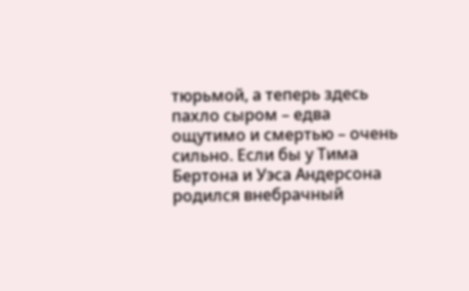тюрьмой, а теперь здесь пахло сыром – едва ощутимо и смертью – очень сильно. Если бы у Тима Бертона и Уэса Андерсона родился внебрачный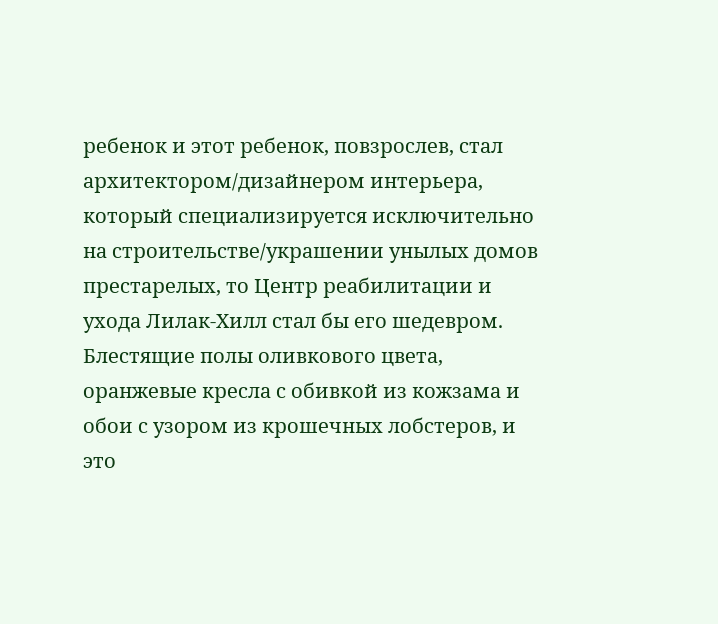ребенок и этот ребенок, повзрослев, стал архитектором/дизайнером интерьера, который специализируется исключительно на строительстве/украшении унылых домов престарелых, то Центр реабилитации и ухода Лилак-Хилл стал бы его шедевром. Блестящие полы оливкового цвета, оранжевые кресла с обивкой из кожзама и обои с узором из крошечных лобстеров, и это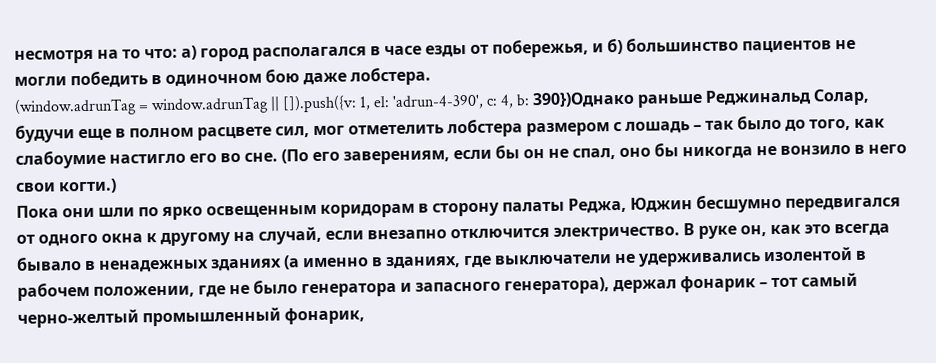несмотря на то что: а) город располагался в часе езды от побережья, и б) большинство пациентов не могли победить в одиночном бою даже лобстера.
(window.adrunTag = window.adrunTag || []).push({v: 1, el: 'adrun-4-390', c: 4, b: 390})Однако раньше Реджинальд Солар, будучи еще в полном расцвете сил, мог отметелить лобстера размером с лошадь – так было до того, как слабоумие настигло его во сне. (По его заверениям, если бы он не спал, оно бы никогда не вонзило в него свои когти.)
Пока они шли по ярко освещенным коридорам в сторону палаты Реджа, Юджин бесшумно передвигался от одного окна к другому на случай, если внезапно отключится электричество. В руке он, как это всегда бывало в ненадежных зданиях (а именно в зданиях, где выключатели не удерживались изолентой в рабочем положении, где не было генератора и запасного генератора), держал фонарик – тот самый черно-желтый промышленный фонарик,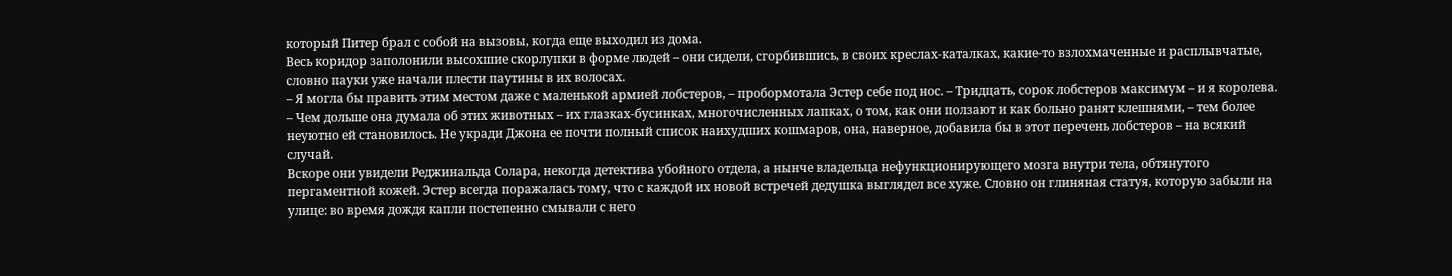который Питер брал с собой на вызовы, когда еще выходил из дома.
Весь коридор заполонили высохшие скорлупки в форме людей – они сидели, сгорбившись, в своих креслах-каталках, какие-то взлохмаченные и расплывчатые, словно пауки уже начали плести паутины в их волосах.
– Я могла бы править этим местом даже с маленькой армией лобстеров, – пробормотала Эстер себе под нос. – Тридцать, сорок лобстеров максимум – и я королева. – Чем дольше она думала об этих животных – их глазках-бусинках, многочисленных лапках, о том, как они ползают и как больно ранят клешнями, – тем более неуютно ей становилось. Не укради Джона ее почти полный список наихудших кошмаров, она, наверное, добавила бы в этот перечень лобстеров – на всякий случай.
Вскоре они увидели Реджинальда Солара, некогда детектива убойного отдела, а нынче владельца нефункционирующего мозга внутри тела, обтянутого пергаментной кожей. Эстер всегда поражалась тому, что с каждой их новой встречей дедушка выглядел все хуже. Словно он глиняная статуя, которую забыли на улице: во время дождя капли постепенно смывали с него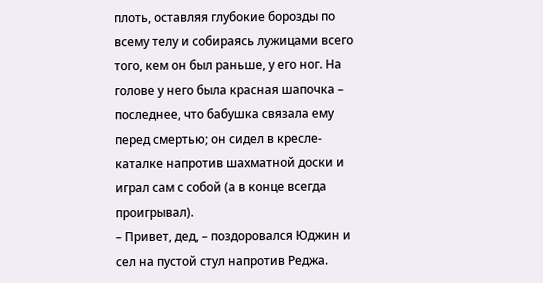плоть, оставляя глубокие борозды по всему телу и собираясь лужицами всего того, кем он был раньше, у его ног. На голове у него была красная шапочка – последнее, что бабушка связала ему перед смертью; он сидел в кресле-каталке напротив шахматной доски и играл сам с собой (а в конце всегда проигрывал).
– Привет, дед, – поздоровался Юджин и сел на пустой стул напротив Реджа.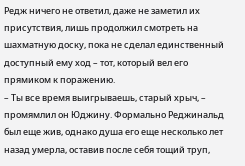Редж ничего не ответил, даже не заметил их присутствия, лишь продолжил смотреть на шахматную доску, пока не сделал единственный доступный ему ход – тот, который вел его прямиком к поражению.
– Ты все время выигрываешь, старый хрыч, – промямлил он Юджину. Формально Реджинальд был еще жив, однако душа его еще несколько лет назад умерла, оставив после себя тощий труп,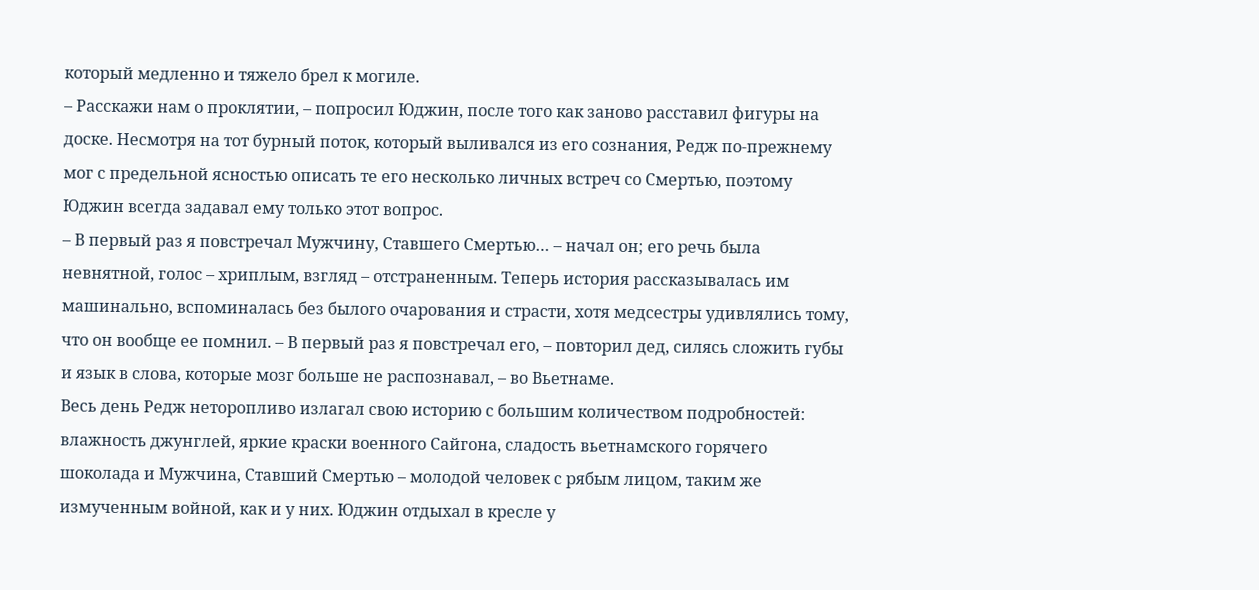который медленно и тяжело брел к могиле.
– Расскажи нам о проклятии, – попросил Юджин, после того как заново расставил фигуры на доске. Несмотря на тот бурный поток, который выливался из его сознания, Редж по-прежнему мог с предельной ясностью описать те его несколько личных встреч со Смертью, поэтому Юджин всегда задавал ему только этот вопрос.
– В первый раз я повстречал Мужчину, Ставшего Смертью… – начал он; его речь была невнятной, голос – хриплым, взгляд – отстраненным. Теперь история рассказывалась им машинально, вспоминалась без былого очарования и страсти, хотя медсестры удивлялись тому, что он вообще ее помнил. – В первый раз я повстречал его, – повторил дед, силясь сложить губы и язык в слова, которые мозг больше не распознавал, – во Вьетнаме.
Весь день Редж неторопливо излагал свою историю с большим количеством подробностей: влажность джунглей, яркие краски военного Сайгона, сладость вьетнамского горячего шоколада и Мужчина, Ставший Смертью – молодой человек с рябым лицом, таким же измученным войной, как и у них. Юджин отдыхал в кресле у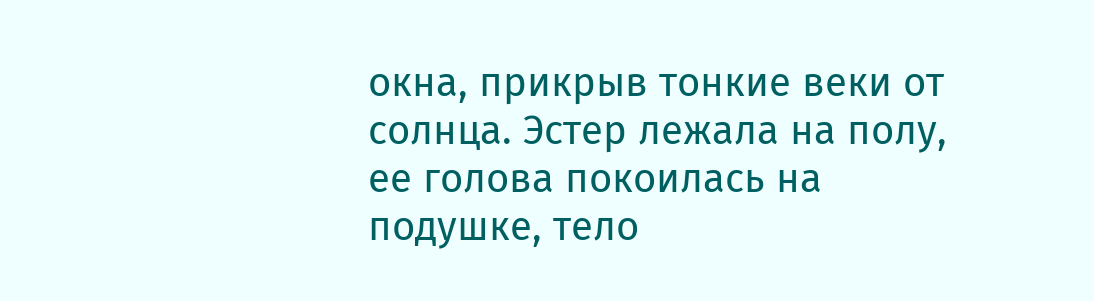окна, прикрыв тонкие веки от солнца. Эстер лежала на полу, ее голова покоилась на подушке, тело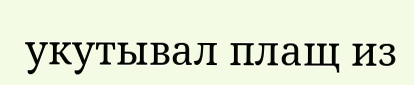укутывал плащ из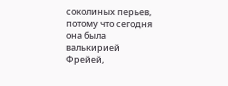соколиных перьев, потому что сегодня она была валькирией Фрейей,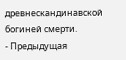древнескандинавской богиней смерти.
- Предыдущая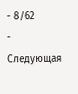- 8/62
- Следующая